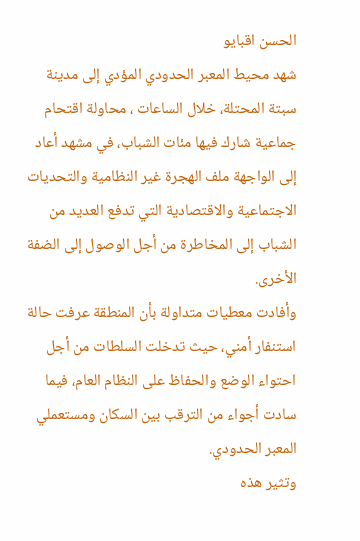الحسن اقبايو
شهد محيط المعبر الحدودي المؤدي إلى مدينة سبتة المحتلة، خلال الساعات ، محاولة اقتحام جماعية شارك فيها مئات الشباب، في مشهد أعاد إلى الواجهة ملف الهجرة غير النظامية والتحديات الاجتماعية والاقتصادية التي تدفع العديد من الشباب إلى المخاطرة من أجل الوصول إلى الضفة الأخرى.
وأفادت معطيات متداولة بأن المنطقة عرفت حالة استنفار أمني، حيث تدخلت السلطات من أجل احتواء الوضع والحفاظ على النظام العام، فيما سادت أجواء من الترقب بين السكان ومستعملي المعبر الحدودي.
وتثير هذه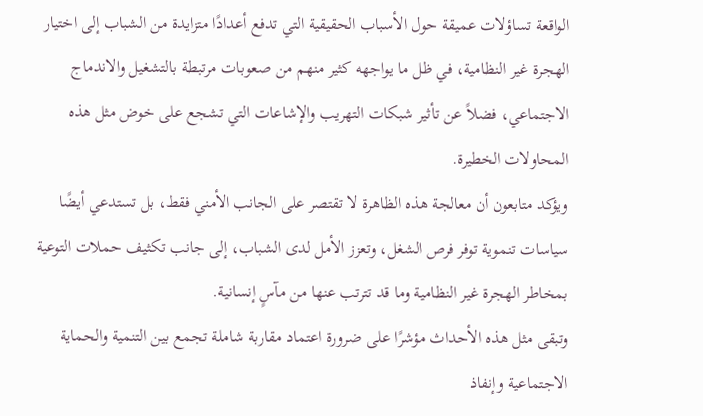الواقعة تساؤلات عميقة حول الأسباب الحقيقية التي تدفع أعدادًا متزايدة من الشباب إلى اختيار الهجرة غير النظامية، في ظل ما يواجهه كثير منهم من صعوبات مرتبطة بالتشغيل والاندماج الاجتماعي، فضلاً عن تأثير شبكات التهريب والإشاعات التي تشجع على خوض مثل هذه المحاولات الخطيرة.
ويؤكد متابعون أن معالجة هذه الظاهرة لا تقتصر على الجانب الأمني فقط، بل تستدعي أيضًا سياسات تنموية توفر فرص الشغل، وتعزز الأمل لدى الشباب، إلى جانب تكثيف حملات التوعية بمخاطر الهجرة غير النظامية وما قد تترتب عنها من مآسٍ إنسانية.
وتبقى مثل هذه الأحداث مؤشرًا على ضرورة اعتماد مقاربة شاملة تجمع بين التنمية والحماية الاجتماعية وإنفاذ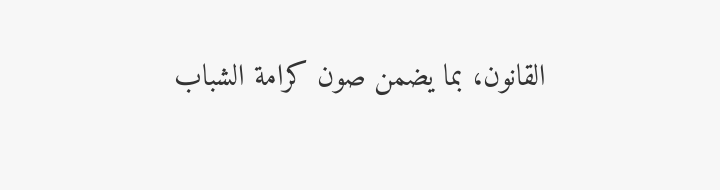القانون، بما يضمن صون كرامة الشباب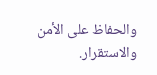والحفاظ على الأمن والاستقرار.